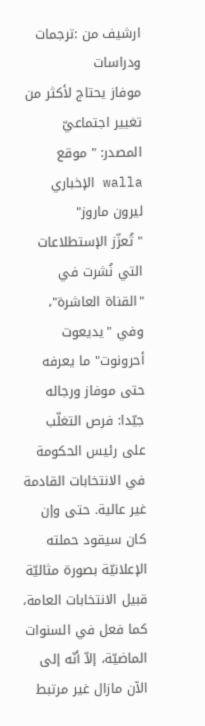ارشيف من :ترجمات ودراسات
موفاز يحتاج لأكثر من تغيير اجتماعيّ
المصدر: " موقع walla الإخباري ليرون ماروز"
" تُعزّز الإستطلاعات التي نُشرت في "القناة العاشرة"، وفي "يديعوت أحرونوت" ما يعرفه حتى موفاز ورجاله جيّدا: فرص التغلّب على رئيس الحكومة في الانتخابات القادمة غير عالية. حتى وإن كان سيقود حملته الإعلانيّة بصورة مثاليّة قبيل الانتخابات العامة، كما فعل في السنوات الماضيّة، إلاّ أنّه إلى الآن مازال غير مرتبط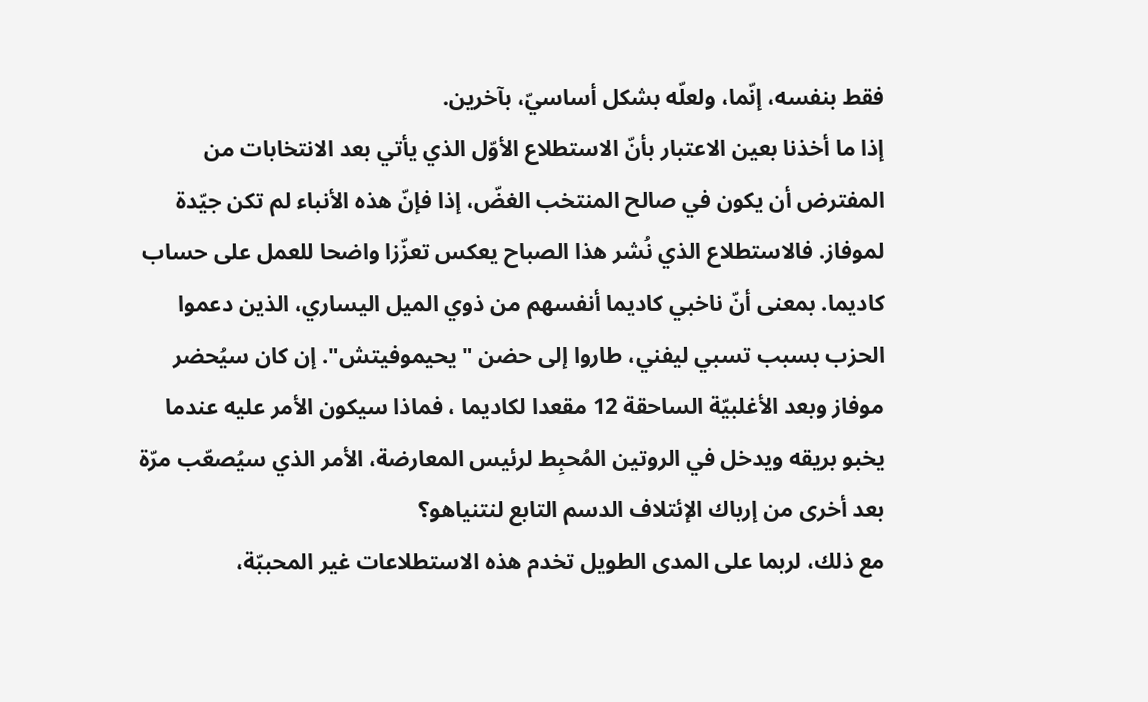فقط بنفسه، إنّما، ولعلّه بشكل أساسيّ، بآخرين.
إذا ما أخذنا بعين الاعتبار بأنّ الاستطلاع الأوّل الذي يأتي بعد الانتخابات من المفترض أن يكون في صالح المنتخب الغضّ، إذا فإنّ هذه الأنباء لم تكن جيّدة لموفاز. فالاستطلاع الذي نُشر هذا الصباح يعكس تعزّزا واضحا للعمل على حساب كاديما. بمعنى أنّ ناخبي كاديما أنفسهم من ذوي الميل اليساري، الذين دعموا الحزب بسبب تسبي ليفني، طاروا إلى حضن "يحيموفيتش". إن كان سيُحضر موفاز وبعد الأغلبيّة الساحقة 12 مقعدا لكاديما ، فماذا سيكون الأمر عليه عندما يخبو بريقه ويدخل في الروتين المُحبِط لرئيس المعارضة، الأمر الذي سيُصعّب مرّة بعد أخرى من إرباك الإئتلاف الدسم التابع لنتنياهو؟
مع ذلك، لربما على المدى الطويل تخدم هذه الاستطلاعات غير المحببّة،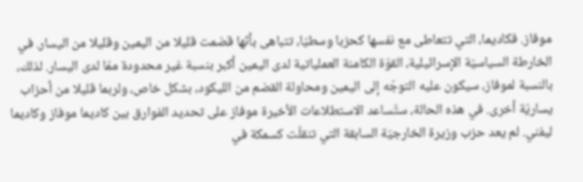موفاز. فكاديما، التي تتعاطى مع نفسها كحزبا وسطيّا، تتباهى بأنّها قضمت قليلا من اليمين وقليلا من اليسار. في الخارطة السياسيّة الإسرائيلية، القوّة الكامنة العملياتية لدى اليمين أكبر بنسبة غير محدودة ممّا لدى اليسار. لذلك، بالنسبة لموفاز، سيكون عليه التوجّه إلى اليمين ومحاولة القضم من الليكود، بشكل خاص، ولربما قليلا من أحزاب يساريّة أخرى. في هذه الحالة، ستُساعد الاستطلاعات الأخيرة موفاز على تحديد الفوارق بين كاديما موفاز وكاديما ليفني. لم يعد حزب وزيرة الخارجيّة السابقة التي تنقلّت كسمكة في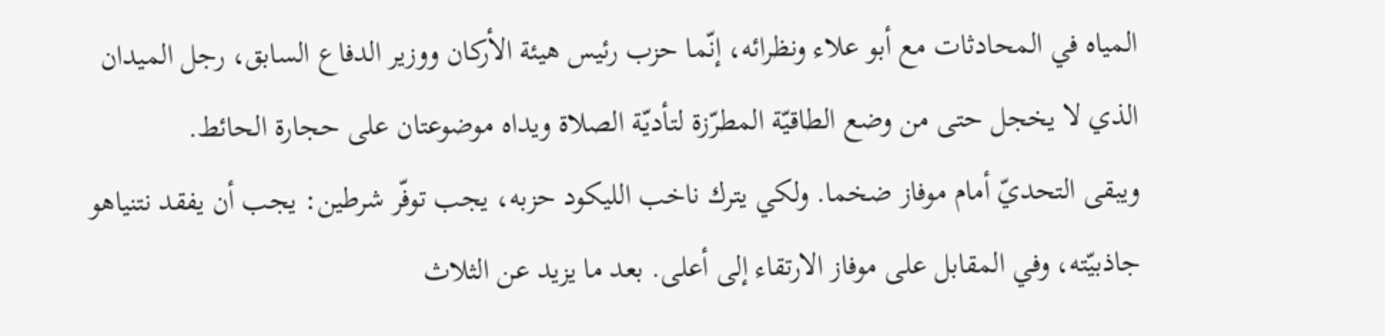المياه في المحادثات مع أبو علاء ونظرائه، إنّما حزب رئيس هيئة الأركان ووزير الدفاع السابق، رجل الميدان الذي لا يخجل حتى من وضع الطاقيّة المطرّزة لتأديّة الصلاة ويداه موضوعتان على حجارة الحائط.
ويبقى التحديّ أمام موفاز ضخما. ولكي يترك ناخب الليكود حزبه، يجب توفّر شرطين: يجب أن يفقد نتنياهو جاذبيّته، وفي المقابل على موفاز الارتقاء إلى أعلى. بعد ما يزيد عن الثلاث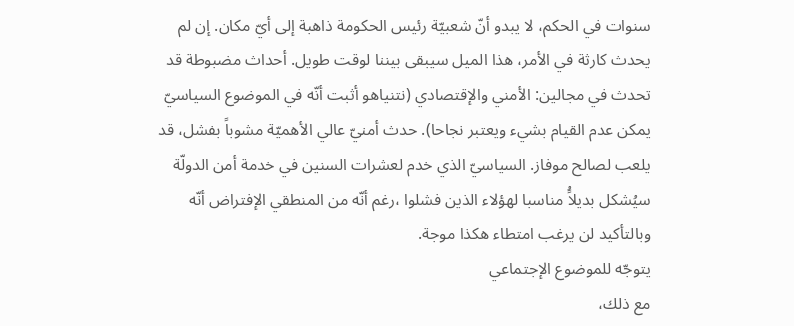سنوات في الحكم، لا يبدو أنّ شعبيّة رئيس الحكومة ذاهبة إلى أيّ مكان. إن لم يحدث كارثة في الأمر، هذا الميل سيبقى بيننا لوقت طويل. أحداث مضبوطة قد تحدث في مجالين: الأمني والإقتصادي (نتنياهو أثبت أنّه في الموضوع السياسيّ يمكن عدم القيام بشيء ويعتبر نجاحا). حدث أمنيّ عالي الأهميّة مشوباً بفشل، قد يلعب لصالح موفاز. السياسيّ الذي خدم لعشرات السنين في خدمة أمن الدولّة سيُشكل بديلاًُ مناسبا لهؤلاء الذين فشلوا ،رغم أنّه من المنطقي الإفتراض أنّه وبالتأكيد لن يرغب امتطاء هكذا موجة.
يتوجّه للموضوع الإجتماعي
مع ذلك،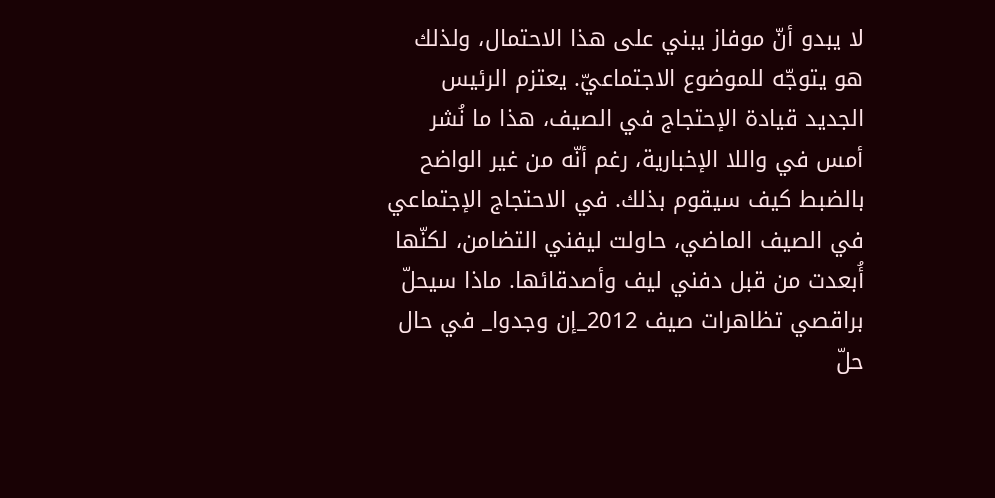لا يبدو أنّ موفاز يبني على هذا الاحتمال، ولذلك هو يتوجّه للموضوع الاجتماعيّ. يعتزم الرئيس الجديد قيادة الإحتجاج في الصيف، هذا ما نُشر أمس في واللا الإخبارية، رغم أنّه من غير الواضح بالضبط كيف سيقوم بذلك. في الاحتجاج الإجتماعي في الصيف الماضي، حاولت ليفني التضامن، لكنّها أُبعدت من قبل دفني ليف وأصدقائها. ماذا سيحلّ براقصي تظاهرات صيف 2012_إن وجدوا_ في حال حلّ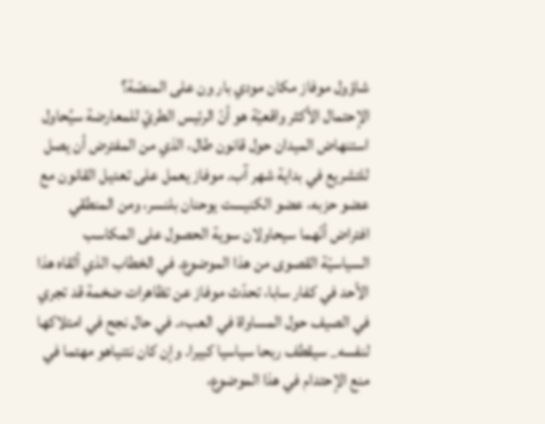شاؤول موفاز مكان مودي بار ون على المنصّة؟
الإحتمال الأكثر واقعيّة هو أنّ الرئيس الطريّ للمعارضة سيُحاول استنهاض الميدان حول قانون طال، الذي من المفترض أن يصل للتشريع في بداية شهر آب. موفاز يعمل على تعديل القانون مع عضو حزبه، عضو الكنيست يوحنان بلنسر، ومن المنطقي افتراض أنّهما سيحاولان سوية الحصول على المكاسب السياسيّة القصوى من هذا الموضوع. في الخطاب الذي ألقاه هذا الأحد في كفار سابا، تحدّث موفاز عن تظاهرات ضخمة قد تجري في الصيف حول المساواة في العبء. في حال نجح في امتلاكها لنفسه_ سيقطف ربحا سياسيا كبيرا. وإن كان نتنياهو مهتما في منع الإحتدام في هذا الموضوع،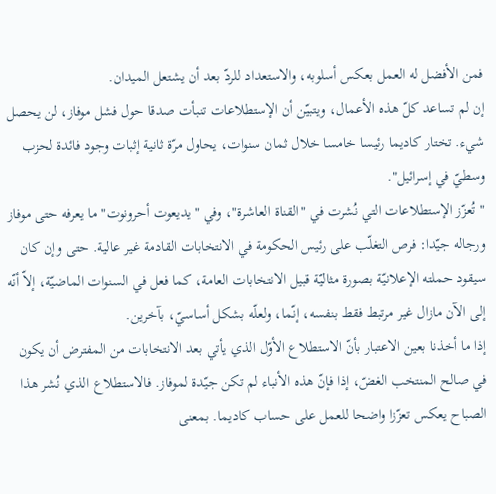فمن الأفضل له العمل بعكس أسلوبه، والاستعداد للردّ بعد أن يشتعل الميدان.
إن لم تساعد كلّ هذه الأعمال، ويتبيّن أن الإستطلاعات تنبأت صدقا حول فشل موفاز، لن يحصل شيء. تختار كاديما رئيسا خامسا خلال ثمان سنوات، يحاول مرّة ثانية إثبات وجود فائدة لحزب وسطيّ في إسرائيل".
" تُعزّز الإستطلاعات التي نُشرت في "القناة العاشرة"، وفي "يديعوت أحرونوت" ما يعرفه حتى موفاز ورجاله جيّدا: فرص التغلّب على رئيس الحكومة في الانتخابات القادمة غير عالية. حتى وإن كان سيقود حملته الإعلانيّة بصورة مثاليّة قبيل الانتخابات العامة، كما فعل في السنوات الماضيّة، إلاّ أنّه إلى الآن مازال غير مرتبط فقط بنفسه، إنّما، ولعلّه بشكل أساسيّ، بآخرين.
إذا ما أخذنا بعين الاعتبار بأنّ الاستطلاع الأوّل الذي يأتي بعد الانتخابات من المفترض أن يكون في صالح المنتخب الغضّ، إذا فإنّ هذه الأنباء لم تكن جيّدة لموفاز. فالاستطلاع الذي نُشر هذا الصباح يعكس تعزّزا واضحا للعمل على حساب كاديما. بمعنى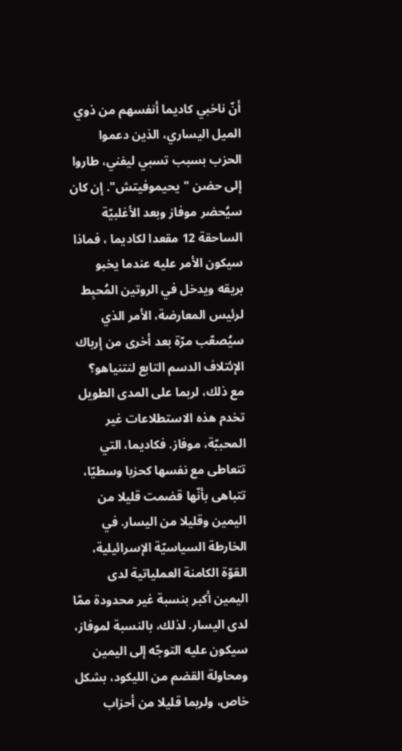أنّ ناخبي كاديما أنفسهم من ذوي الميل اليساري، الذين دعموا الحزب بسبب تسبي ليفني، طاروا إلى حضن "يحيموفيتش". إن كان سيُحضر موفاز وبعد الأغلبيّة الساحقة 12 مقعدا لكاديما ، فماذا سيكون الأمر عليه عندما يخبو بريقه ويدخل في الروتين المُحبِط لرئيس المعارضة، الأمر الذي سيُصعّب مرّة بعد أخرى من إرباك الإئتلاف الدسم التابع لنتنياهو؟
مع ذلك، لربما على المدى الطويل تخدم هذه الاستطلاعات غير المحببّة، موفاز. فكاديما، التي تتعاطى مع نفسها كحزبا وسطيّا، تتباهى بأنّها قضمت قليلا من اليمين وقليلا من اليسار. في الخارطة السياسيّة الإسرائيلية، القوّة الكامنة العملياتية لدى اليمين أكبر بنسبة غير محدودة ممّا لدى اليسار. لذلك، بالنسبة لموفاز، سيكون عليه التوجّه إلى اليمين ومحاولة القضم من الليكود، بشكل خاص، ولربما قليلا من أحزاب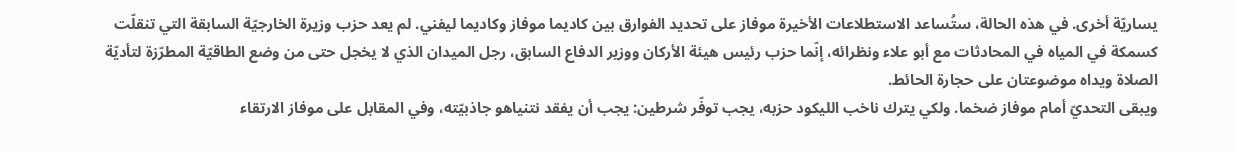يساريّة أخرى. في هذه الحالة، ستُساعد الاستطلاعات الأخيرة موفاز على تحديد الفوارق بين كاديما موفاز وكاديما ليفني. لم يعد حزب وزيرة الخارجيّة السابقة التي تنقلّت كسمكة في المياه في المحادثات مع أبو علاء ونظرائه، إنّما حزب رئيس هيئة الأركان ووزير الدفاع السابق، رجل الميدان الذي لا يخجل حتى من وضع الطاقيّة المطرّزة لتأديّة الصلاة ويداه موضوعتان على حجارة الحائط.
ويبقى التحديّ أمام موفاز ضخما. ولكي يترك ناخب الليكود حزبه، يجب توفّر شرطين: يجب أن يفقد نتنياهو جاذبيّته، وفي المقابل على موفاز الارتقاء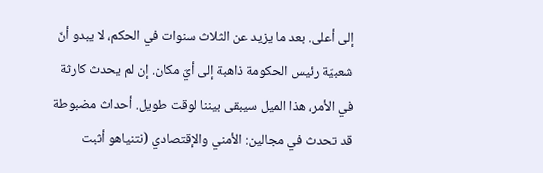إلى أعلى. بعد ما يزيد عن الثلاث سنوات في الحكم، لا يبدو أنّ شعبيّة رئيس الحكومة ذاهبة إلى أيّ مكان. إن لم يحدث كارثة في الأمر، هذا الميل سيبقى بيننا لوقت طويل. أحداث مضبوطة قد تحدث في مجالين: الأمني والإقتصادي (نتنياهو أثبت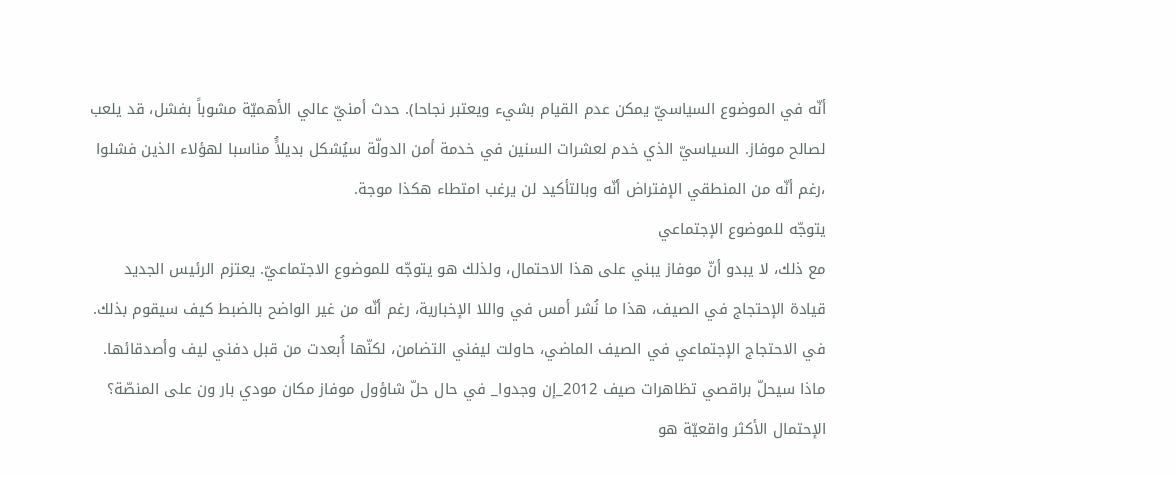أنّه في الموضوع السياسيّ يمكن عدم القيام بشيء ويعتبر نجاحا). حدث أمنيّ عالي الأهميّة مشوباً بفشل، قد يلعب لصالح موفاز. السياسيّ الذي خدم لعشرات السنين في خدمة أمن الدولّة سيُشكل بديلاًُ مناسبا لهؤلاء الذين فشلوا ،رغم أنّه من المنطقي الإفتراض أنّه وبالتأكيد لن يرغب امتطاء هكذا موجة.
يتوجّه للموضوع الإجتماعي
مع ذلك، لا يبدو أنّ موفاز يبني على هذا الاحتمال، ولذلك هو يتوجّه للموضوع الاجتماعيّ. يعتزم الرئيس الجديد قيادة الإحتجاج في الصيف، هذا ما نُشر أمس في واللا الإخبارية، رغم أنّه من غير الواضح بالضبط كيف سيقوم بذلك. في الاحتجاج الإجتماعي في الصيف الماضي، حاولت ليفني التضامن، لكنّها أُبعدت من قبل دفني ليف وأصدقائها. ماذا سيحلّ براقصي تظاهرات صيف 2012_إن وجدوا_ في حال حلّ شاؤول موفاز مكان مودي بار ون على المنصّة؟
الإحتمال الأكثر واقعيّة هو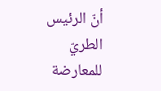أنّ الرئيس الطريّ للمعارضة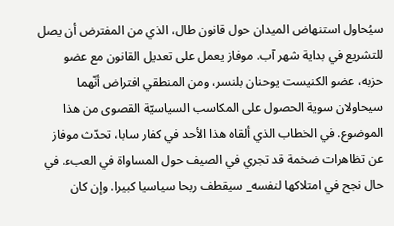سيُحاول استنهاض الميدان حول قانون طال، الذي من المفترض أن يصل للتشريع في بداية شهر آب. موفاز يعمل على تعديل القانون مع عضو حزبه، عضو الكنيست يوحنان بلنسر، ومن المنطقي افتراض أنّهما سيحاولان سوية الحصول على المكاسب السياسيّة القصوى من هذا الموضوع. في الخطاب الذي ألقاه هذا الأحد في كفار سابا، تحدّث موفاز عن تظاهرات ضخمة قد تجري في الصيف حول المساواة في العبء. في حال نجح في امتلاكها لنفسه_ سيقطف ربحا سياسيا كبيرا. وإن كان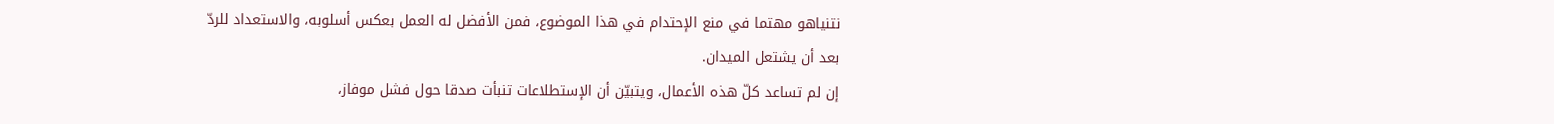نتنياهو مهتما في منع الإحتدام في هذا الموضوع، فمن الأفضل له العمل بعكس أسلوبه، والاستعداد للردّ بعد أن يشتعل الميدان.
إن لم تساعد كلّ هذه الأعمال، ويتبيّن أن الإستطلاعات تنبأت صدقا حول فشل موفاز،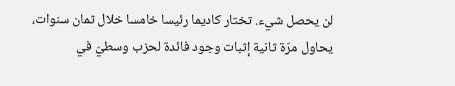لن يحصل شيء. تختار كاديما رئيسا خامسا خلال ثمان سنوات، يحاول مرّة ثانية إثبات وجود فائدة لحزب وسطيّ في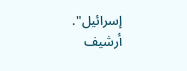إسرائيل".
أرشيف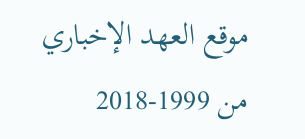موقع العهد الإخباري من 1999-2018